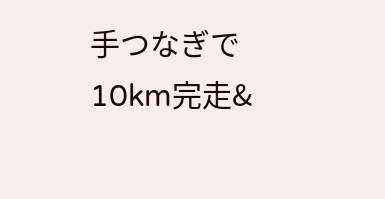手つなぎで10km完走&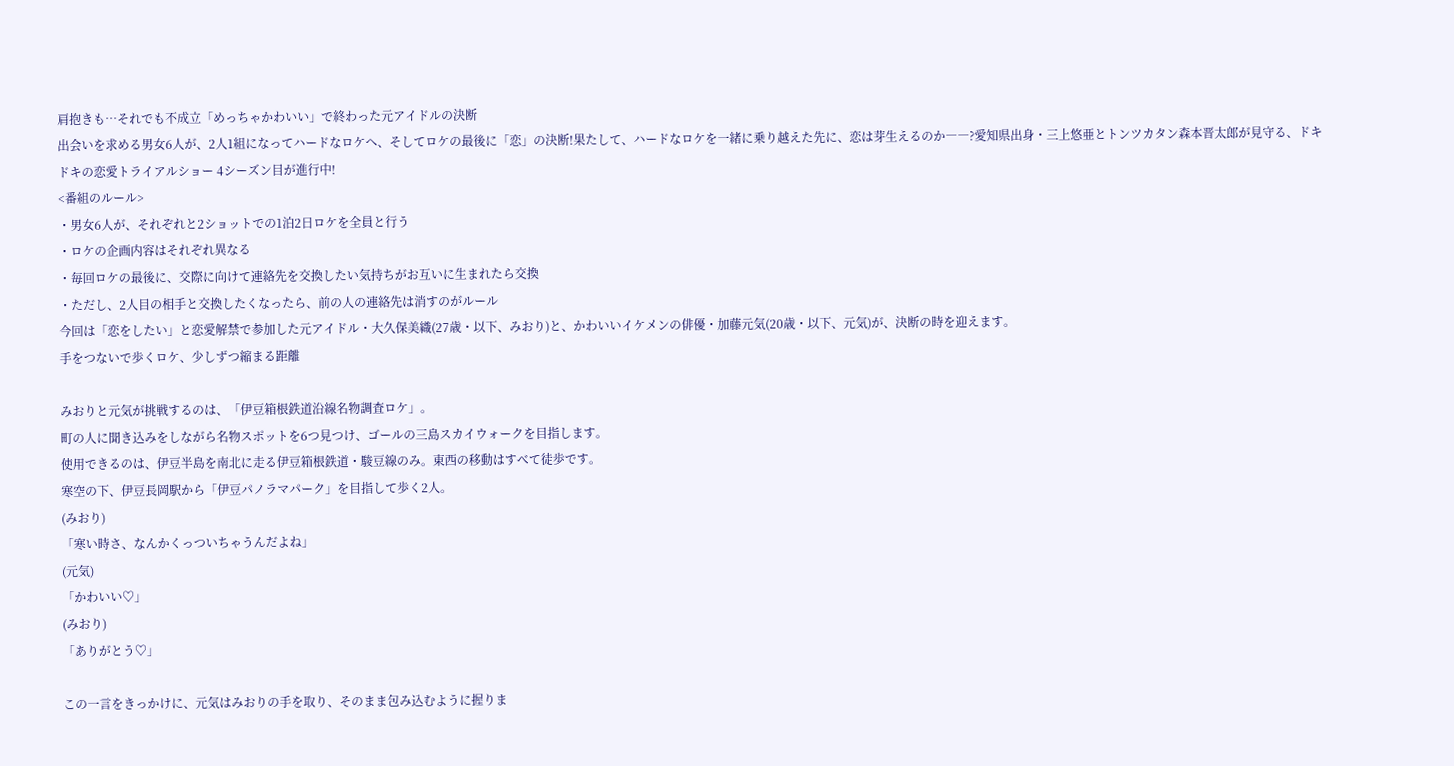肩抱きも…それでも不成立「めっちゃかわいい」で終わった元アイドルの決断
出会いを求める男女6人が、2人1組になってハードなロケへ、そしてロケの最後に「恋」の決断!果たして、ハードなロケを一緒に乗り越えた先に、恋は芽生えるのか――?愛知県出身・三上悠亜とトンツカタン森本晋太郎が見守る、ドキドキの恋愛トライアルショー 4シーズン目が進行中!
<番組のルール>
・男女6人が、それぞれと2ショットでの1泊2日ロケを全員と行う
・ロケの企画内容はそれぞれ異なる
・毎回ロケの最後に、交際に向けて連絡先を交換したい気持ちがお互いに生まれたら交換
・ただし、2人目の相手と交換したくなったら、前の人の連絡先は消すのがルール
今回は「恋をしたい」と恋愛解禁で参加した元アイドル・大久保美織(27歳・以下、みおり)と、かわいいイケメンの俳優・加藤元気(20歳・以下、元気)が、決断の時を迎えます。
手をつないで歩くロケ、少しずつ縮まる距離

みおりと元気が挑戦するのは、「伊豆箱根鉄道沿線名物調査ロケ」。
町の人に聞き込みをしながら名物スポットを6つ見つけ、ゴールの三島スカイウォークを目指します。
使用できるのは、伊豆半島を南北に走る伊豆箱根鉄道・駿豆線のみ。東西の移動はすべて徒歩です。
寒空の下、伊豆長岡駅から「伊豆パノラマパーク」を目指して歩く2人。
(みおり)
「寒い時さ、なんかくっついちゃうんだよね」
(元気)
「かわいい♡」
(みおり)
「ありがとう♡」

この一言をきっかけに、元気はみおりの手を取り、そのまま包み込むように握りま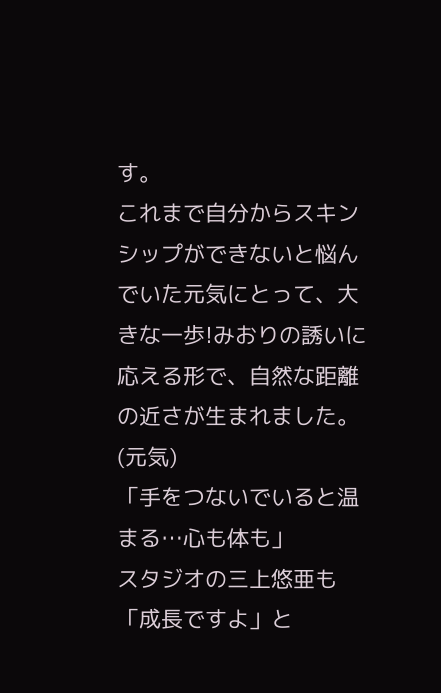す。
これまで自分からスキンシップができないと悩んでいた元気にとって、大きな一歩!みおりの誘いに応える形で、自然な距離の近さが生まれました。
(元気)
「手をつないでいると温まる…心も体も」
スタジオの三上悠亜も「成長ですよ」と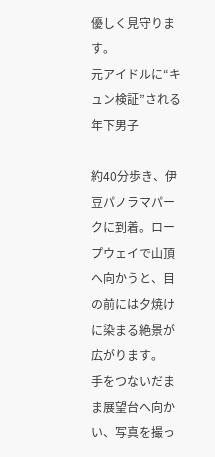優しく見守ります。
元アイドルに“キュン検証”される年下男子

約40分歩き、伊豆パノラマパークに到着。ロープウェイで山頂へ向かうと、目の前には夕焼けに染まる絶景が広がります。
手をつないだまま展望台へ向かい、写真を撮っ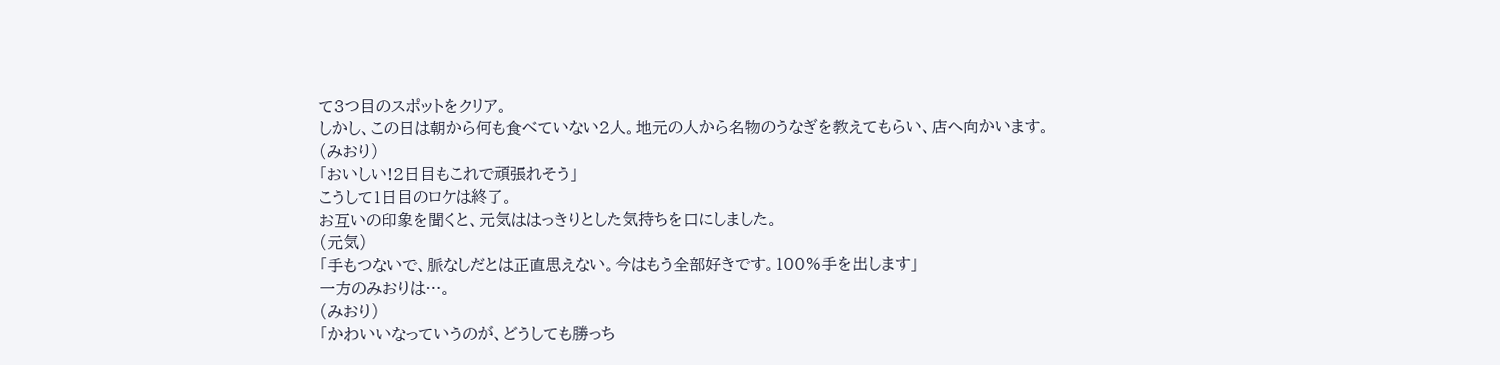て3つ目のスポットをクリア。
しかし、この日は朝から何も食べていない2人。地元の人から名物のうなぎを教えてもらい、店へ向かいます。
(みおり)
「おいしい!2日目もこれで頑張れそう」
こうして1日目のロケは終了。
お互いの印象を聞くと、元気ははっきりとした気持ちを口にしました。
(元気)
「手もつないで、脈なしだとは正直思えない。今はもう全部好きです。100%手を出します」
一方のみおりは…。
(みおり)
「かわいいなっていうのが、どうしても勝っち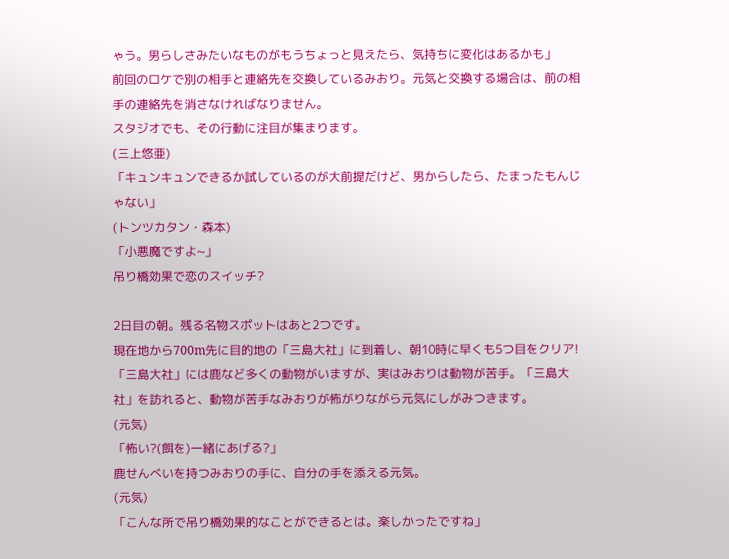ゃう。男らしさみたいなものがもうちょっと見えたら、気持ちに変化はあるかも」
前回のロケで別の相手と連絡先を交換しているみおり。元気と交換する場合は、前の相手の連絡先を消さなければなりません。
スタジオでも、その行動に注目が集まります。
(三上悠亜)
「キュンキュンできるか試しているのが大前提だけど、男からしたら、たまったもんじゃない」
(トンツカタン・森本)
「小悪魔ですよ~」
吊り橋効果で恋のスイッチ?

2日目の朝。残る名物スポットはあと2つです。
現在地から700m先に目的地の「三島大社」に到着し、朝10時に早くも5つ目をクリア!
「三島大社」には鹿など多くの動物がいますが、実はみおりは動物が苦手。「三島大社」を訪れると、動物が苦手なみおりが怖がりながら元気にしがみつきます。
(元気)
「怖い?(餌を)一緒にあげる?」
鹿せんべいを持つみおりの手に、自分の手を添える元気。
(元気)
「こんな所で吊り橋効果的なことができるとは。楽しかったですね」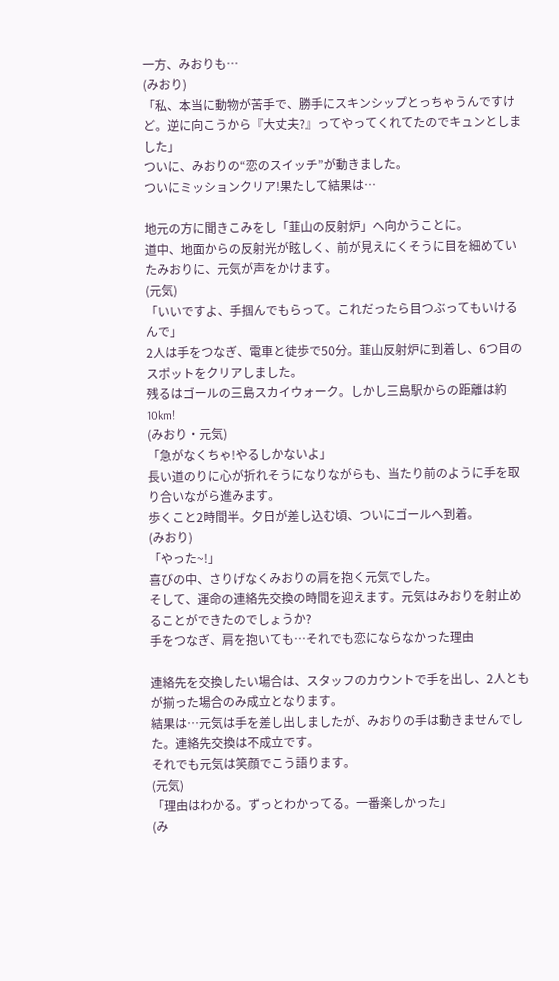一方、みおりも…
(みおり)
「私、本当に動物が苦手で、勝手にスキンシップとっちゃうんですけど。逆に向こうから『大丈夫?』ってやってくれてたのでキュンとしました」
ついに、みおりの“恋のスイッチ”が動きました。
ついにミッションクリア!果たして結果は…

地元の方に聞きこみをし「韮山の反射炉」へ向かうことに。
道中、地面からの反射光が眩しく、前が見えにくそうに目を細めていたみおりに、元気が声をかけます。
(元気)
「いいですよ、手掴んでもらって。これだったら目つぶってもいけるんで」
2人は手をつなぎ、電車と徒歩で50分。韮山反射炉に到着し、6つ目のスポットをクリアしました。
残るはゴールの三島スカイウォーク。しかし三島駅からの距離は約10km!
(みおり・元気)
「急がなくちゃ!やるしかないよ」
長い道のりに心が折れそうになりながらも、当たり前のように手を取り合いながら進みます。
歩くこと2時間半。夕日が差し込む頃、ついにゴールへ到着。
(みおり)
「やった~!」
喜びの中、さりげなくみおりの肩を抱く元気でした。
そして、運命の連絡先交換の時間を迎えます。元気はみおりを射止めることができたのでしょうか?
手をつなぎ、肩を抱いても…それでも恋にならなかった理由

連絡先を交換したい場合は、スタッフのカウントで手を出し、2人ともが揃った場合のみ成立となります。
結果は…元気は手を差し出しましたが、みおりの手は動きませんでした。連絡先交換は不成立です。
それでも元気は笑顔でこう語ります。
(元気)
「理由はわかる。ずっとわかってる。一番楽しかった」
(み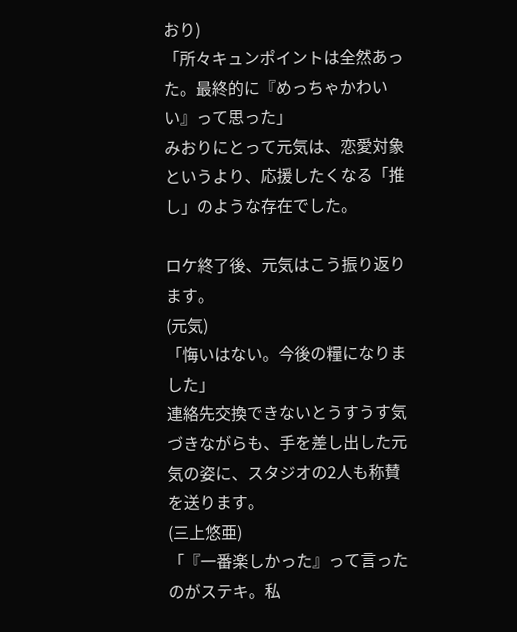おり)
「所々キュンポイントは全然あった。最終的に『めっちゃかわいい』って思った」
みおりにとって元気は、恋愛対象というより、応援したくなる「推し」のような存在でした。

ロケ終了後、元気はこう振り返ります。
(元気)
「悔いはない。今後の糧になりました」
連絡先交換できないとうすうす気づきながらも、手を差し出した元気の姿に、スタジオの2人も称賛を送ります。
(三上悠亜)
「『一番楽しかった』って言ったのがステキ。私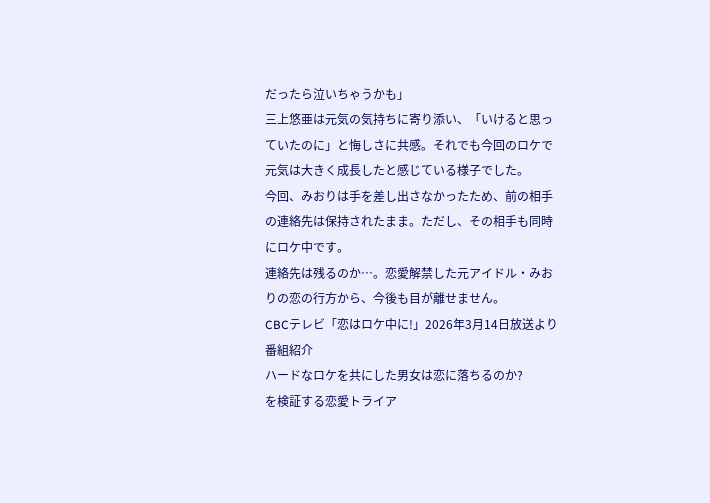だったら泣いちゃうかも」
三上悠亜は元気の気持ちに寄り添い、「いけると思っていたのに」と悔しさに共感。それでも今回のロケで元気は大きく成長したと感じている様子でした。
今回、みおりは手を差し出さなかったため、前の相手の連絡先は保持されたまま。ただし、その相手も同時にロケ中です。
連絡先は残るのか…。恋愛解禁した元アイドル・みおりの恋の行方から、今後も目が離せません。
CBCテレビ「恋はロケ中に!」2026年3月14日放送より
番組紹介
ハードなロケを共にした男女は恋に落ちるのか?
を検証する恋愛トライア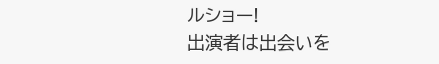ルショー!
出演者は出会いを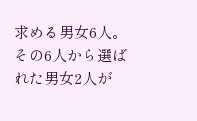求める男女6人。
その6人から選ばれた男女2人が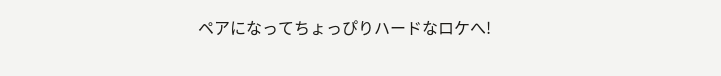ペアになってちょっぴりハードなロケへ!